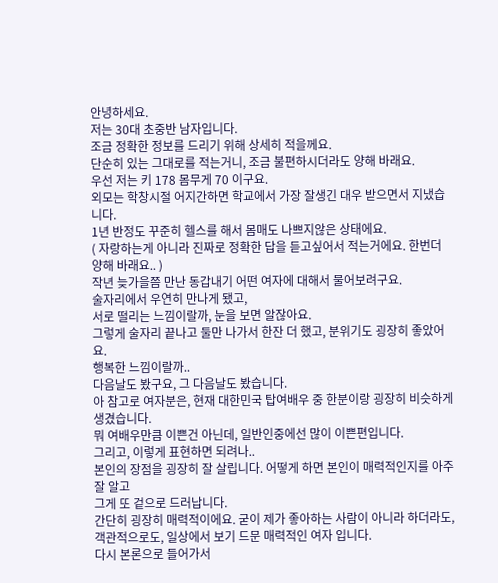안녕하세요.
저는 30대 초중반 남자입니다.
조금 정확한 정보를 드리기 위해 상세히 적을께요.
단순히 있는 그대로를 적는거니, 조금 불편하시더라도 양해 바래요.
우선 저는 키 178 몸무게 70 이구요.
외모는 학창시절 어지간하면 학교에서 가장 잘생긴 대우 받으면서 지냈습니다.
1년 반정도 꾸준히 헬스를 해서 몸매도 나쁘지않은 상태에요.
( 자랑하는게 아니라 진짜로 정확한 답을 듣고싶어서 적는거에요. 한번더 양해 바래요.. )
작년 늦가을쯤 만난 동갑내기 어떤 여자에 대해서 물어보려구요.
술자리에서 우연히 만나게 됐고,
서로 떨리는 느낌이랄까, 눈을 보면 알잖아요.
그렇게 술자리 끝나고 둘만 나가서 한잔 더 했고, 분위기도 굉장히 좋았어요.
행복한 느낌이랄까..
다음날도 봤구요, 그 다음날도 봤습니다.
아 참고로 여자분은, 현재 대한민국 탑여배우 중 한분이랑 굉장히 비슷하게 생겼습니다.
뭐 여배우만큼 이쁜건 아닌데, 일반인중에선 많이 이쁜편입니다.
그리고, 이렇게 표현하면 되려나..
본인의 장점을 굉장히 잘 살립니다. 어떻게 하면 본인이 매력적인지를 아주 잘 알고
그게 또 겉으로 드러납니다.
간단히 굉장히 매력적이에요. 굳이 제가 좋아하는 사람이 아니라 하더라도,
객관적으로도, 일상에서 보기 드문 매력적인 여자 입니다.
다시 본론으로 들어가서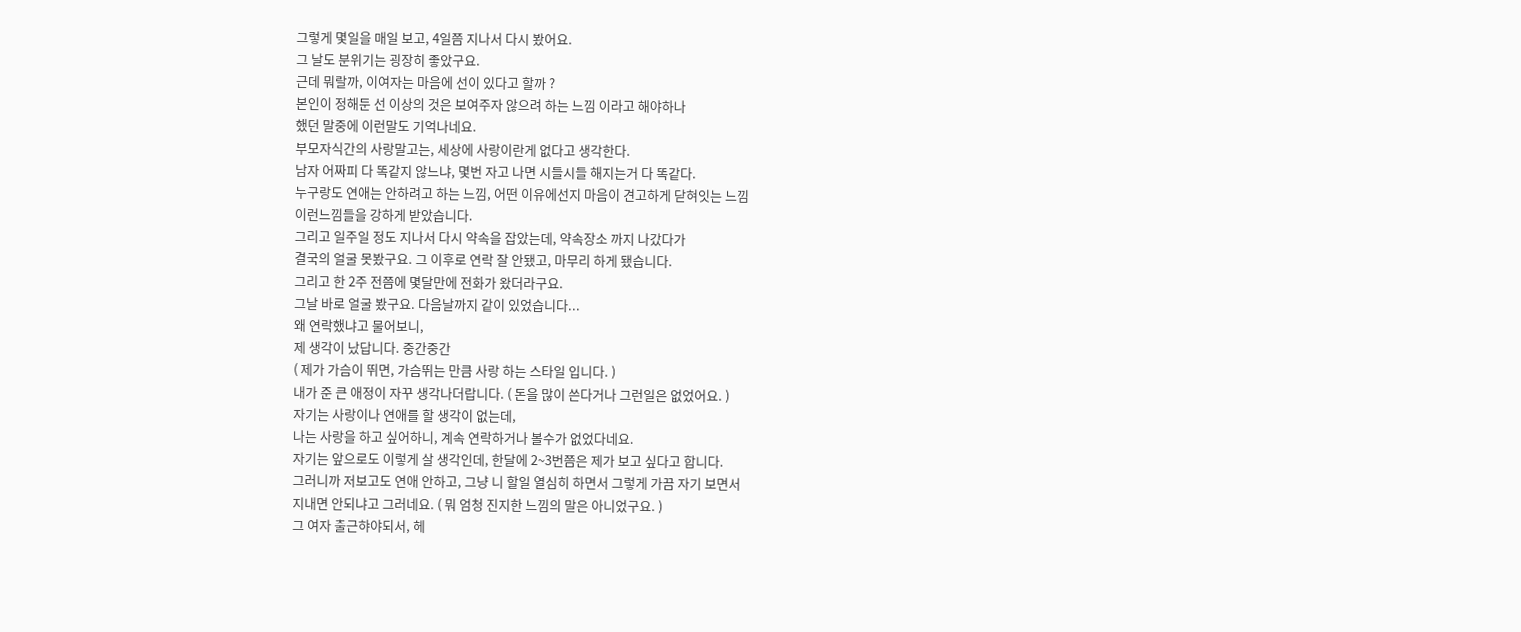그렇게 몇일을 매일 보고, 4일쯤 지나서 다시 봤어요.
그 날도 분위기는 굉장히 좋았구요.
근데 뭐랄까, 이여자는 마음에 선이 있다고 할까 ?
본인이 정해둔 선 이상의 것은 보여주자 않으려 하는 느낌 이라고 해야하나
했던 말중에 이런말도 기억나네요.
부모자식간의 사랑말고는, 세상에 사랑이란게 없다고 생각한다.
남자 어짜피 다 똑같지 않느냐, 몇번 자고 나면 시들시들 해지는거 다 똑같다.
누구랑도 연애는 안하려고 하는 느낌, 어떤 이유에선지 마음이 견고하게 닫혀잇는 느낌
이런느낌들을 강하게 받았습니다.
그리고 일주일 정도 지나서 다시 약속을 잡았는데, 약속장소 까지 나갔다가
결국의 얼굴 못봤구요. 그 이후로 연락 잘 안됐고, 마무리 하게 됐습니다.
그리고 한 2주 전쯤에 몇달만에 전화가 왔더라구요.
그날 바로 얼굴 봤구요. 다음날까지 같이 있었습니다...
왜 연락했냐고 물어보니,
제 생각이 났답니다. 중간중간
( 제가 가슴이 뛰면, 가슴뛰는 만큼 사랑 하는 스타일 입니다. )
내가 준 큰 애정이 자꾸 생각나더랍니다. ( 돈을 많이 쓴다거나 그런일은 없었어요. )
자기는 사랑이나 연애를 할 생각이 없는데,
나는 사랑을 하고 싶어하니, 계속 연락하거나 볼수가 없었다네요.
자기는 앞으로도 이렇게 살 생각인데, 한달에 2~3번쯤은 제가 보고 싶다고 합니다.
그러니까 저보고도 연애 안하고, 그냥 니 할일 열심히 하면서 그렇게 가끔 자기 보면서
지내면 안되냐고 그러네요. ( 뭐 엄청 진지한 느낌의 말은 아니었구요. )
그 여자 출근햐야되서, 헤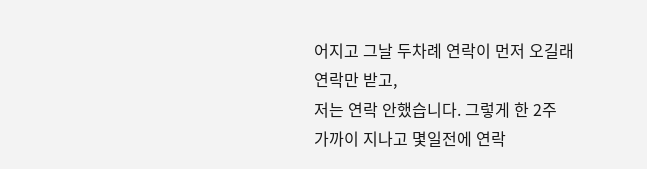어지고 그날 두차례 연락이 먼저 오길래 연락만 받고,
저는 연락 안했습니다. 그렇게 한 2주 가까이 지나고 몇일전에 연락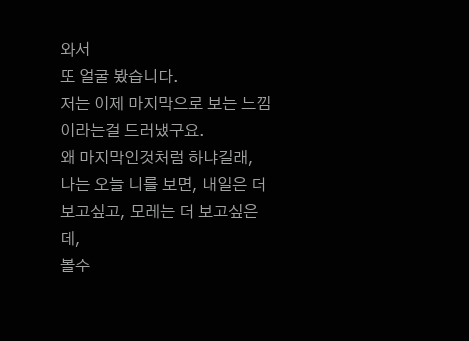와서
또 얼굴 봤습니다.
저는 이제 마지막으로 보는 느낌이라는걸 드러냈구요.
왜 마지막인것처럼 하냐길래,
나는 오늘 니를 보면, 내일은 더 보고싶고, 모레는 더 보고싶은데,
볼수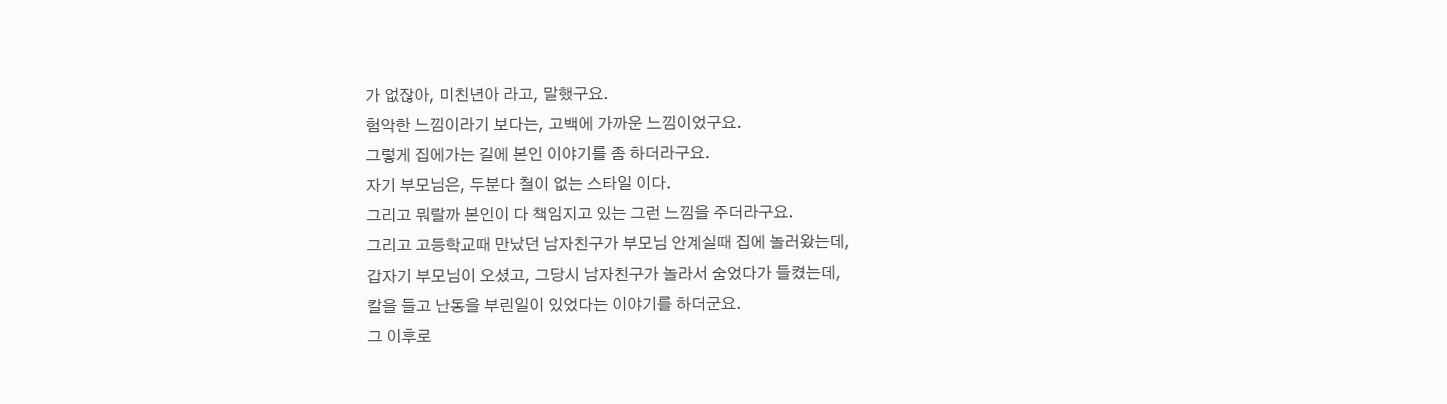가 없잖아, 미친년아 라고, 말했구요.
험악한 느낌이라기 보다는, 고백에 가까운 느낌이었구요.
그렇게 집에가는 길에 본인 이야기를 좀 하더라구요.
자기 부모님은, 두분다 철이 없는 스타일 이다.
그리고 뭐랄까 본인이 다 책임지고 있는 그런 느낌을 주더라구요.
그리고 고등학교때 만났던 남자친구가 부모님 안계실때 집에 놀러왔는데,
갑자기 부모님이 오셨고, 그당시 남자친구가 놀라서 숨었다가 들켰는데,
칼을 들고 난동을 부린일이 있었다는 이야기를 하더군요.
그 이후로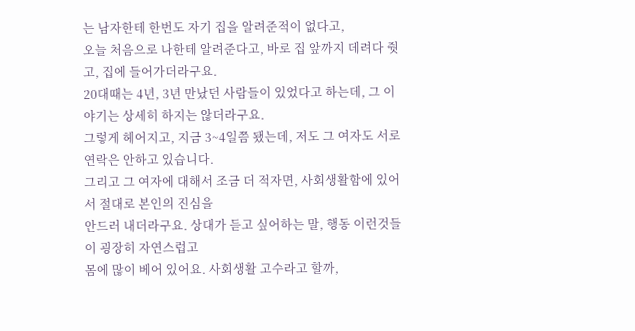는 남자한테 한번도 자기 집을 알려준적이 없다고,
오늘 처음으로 나한테 알려준다고, 바로 집 앞까지 데려다 줫고, 집에 들어가더라구요.
20대때는 4년, 3년 만났던 사람들이 있었다고 하는데, 그 이야기는 상세히 하지는 않더라구요.
그렇게 헤어지고, 지금 3~4일쯤 됐는데, 저도 그 여자도 서로 연락은 안하고 있습니다.
그리고 그 여자에 대해서 조금 더 적자면, 사회생활함에 있어서 절대로 본인의 진심을
안드러 내더라구요. 상대가 듣고 싶어하는 말, 행동 이런것들이 굉장히 자연스럽고
몸에 많이 베어 있어요. 사회생활 고수라고 할까,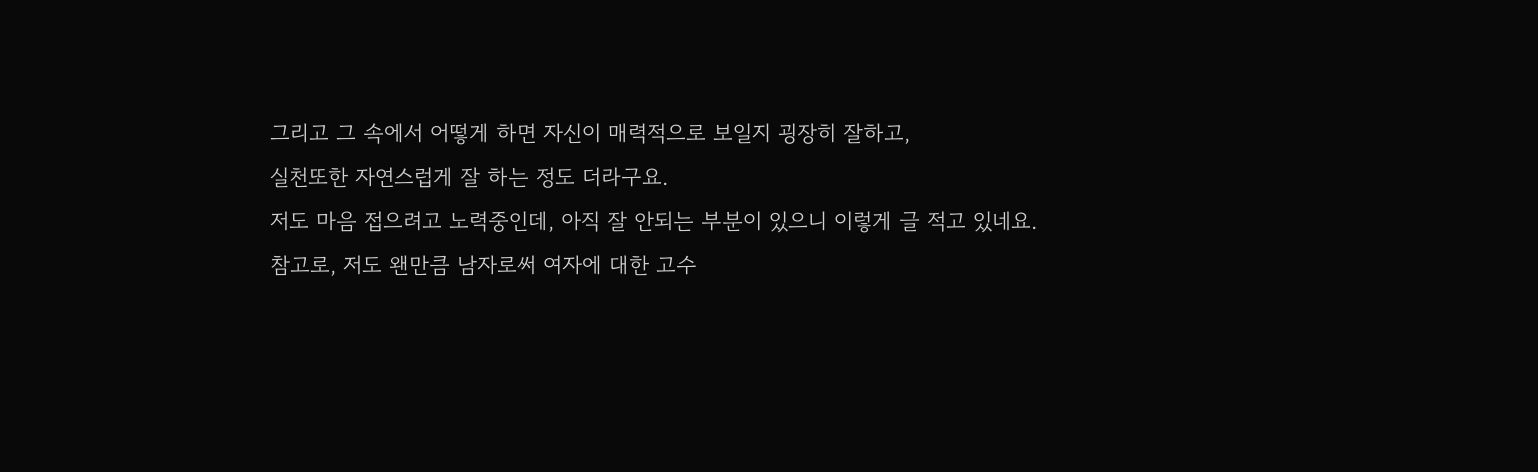그리고 그 속에서 어떻게 하면 자신이 매력적으로 보일지 굉장히 잘하고,
실천또한 자연스럽게 잘 하는 정도 더라구요.
저도 마음 접으려고 노력중인데, 아직 잘 안되는 부분이 있으니 이렇게 글 적고 있네요.
참고로, 저도 왠만큼 남자로써 여자에 대한 고수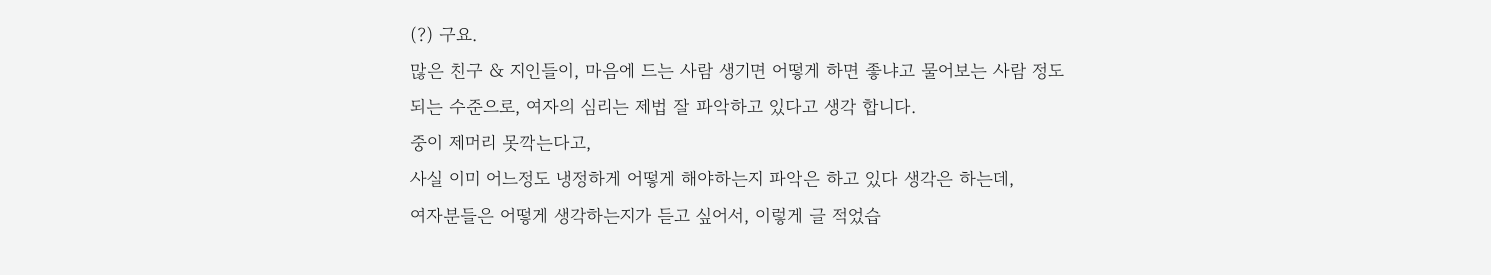(?) 구요.
많은 친구 & 지인들이, 마음에 드는 사람 생기면 어떻게 하면 좋냐고 물어보는 사람 정도
되는 수준으로, 여자의 심리는 제법 잘 파악하고 있다고 생각 합니다.
중이 제머리 못깍는다고,
사실 이미 어느정도 냉정하게 어떻게 해야하는지 파악은 하고 있다 생각은 하는데,
여자분들은 어떻게 생각하는지가 듣고 싶어서, 이렇게 글 적었습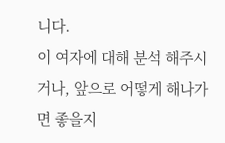니다.
이 여자에 대해 분석 해주시거나, 앞으로 어떻게 해나가면 좋을지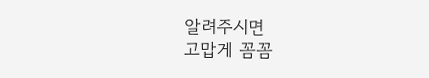알려주시면
고맙게 꼼꼼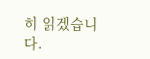히 읽겠습니다.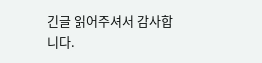긴글 읽어주셔서 감사합니다.